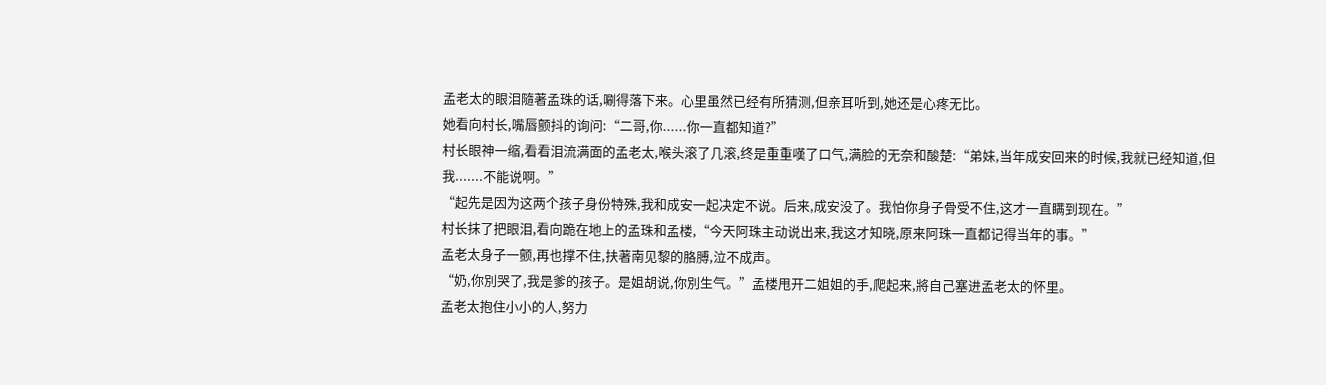孟老太的眼泪隨著孟珠的话,唰得落下来。心里虽然已经有所猜测,但亲耳听到,她还是心疼无比。
她看向村长,嘴唇颤抖的询问:“二哥,你......你一直都知道?”
村长眼神一缩,看看泪流满面的孟老太,喉头滚了几滚,终是重重嘆了口气,满脸的无奈和酸楚:“弟妹,当年成安回来的时候,我就已经知道,但我.......不能说啊。”
“起先是因为这两个孩子身份特殊,我和成安一起决定不说。后来,成安没了。我怕你身子骨受不住,这才一直瞒到现在。”
村长抹了把眼泪,看向跪在地上的孟珠和孟楼,“今天阿珠主动说出来,我这才知晓,原来阿珠一直都记得当年的事。”
孟老太身子一颤,再也撑不住,扶著南见黎的胳膊,泣不成声。
“奶,你別哭了,我是爹的孩子。是姐胡说,你別生气。”孟楼甩开二姐姐的手,爬起来,將自己塞进孟老太的怀里。
孟老太抱住小小的人,努力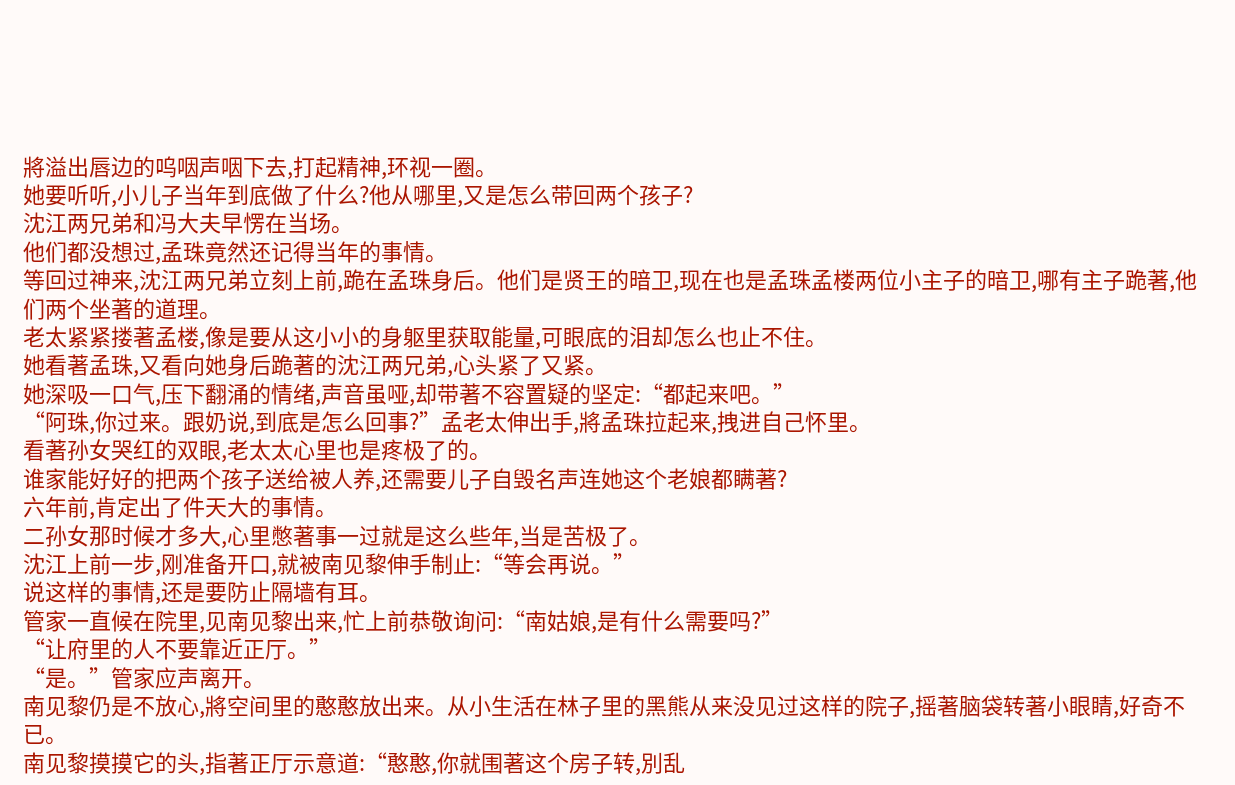將溢出唇边的呜咽声咽下去,打起精神,环视一圈。
她要听听,小儿子当年到底做了什么?他从哪里,又是怎么带回两个孩子?
沈江两兄弟和冯大夫早愣在当场。
他们都没想过,孟珠竟然还记得当年的事情。
等回过神来,沈江两兄弟立刻上前,跪在孟珠身后。他们是贤王的暗卫,现在也是孟珠孟楼两位小主子的暗卫,哪有主子跪著,他们两个坐著的道理。
老太紧紧搂著孟楼,像是要从这小小的身躯里获取能量,可眼底的泪却怎么也止不住。
她看著孟珠,又看向她身后跪著的沈江两兄弟,心头紧了又紧。
她深吸一口气,压下翻涌的情绪,声音虽哑,却带著不容置疑的坚定:“都起来吧。”
“阿珠,你过来。跟奶说,到底是怎么回事?”孟老太伸出手,將孟珠拉起来,拽进自己怀里。
看著孙女哭红的双眼,老太太心里也是疼极了的。
谁家能好好的把两个孩子送给被人养,还需要儿子自毁名声连她这个老娘都瞒著?
六年前,肯定出了件天大的事情。
二孙女那时候才多大,心里憋著事一过就是这么些年,当是苦极了。
沈江上前一步,刚准备开口,就被南见黎伸手制止:“等会再说。”
说这样的事情,还是要防止隔墙有耳。
管家一直候在院里,见南见黎出来,忙上前恭敬询问:“南姑娘,是有什么需要吗?”
“让府里的人不要靠近正厅。”
“是。”管家应声离开。
南见黎仍是不放心,將空间里的憨憨放出来。从小生活在林子里的黑熊从来没见过这样的院子,摇著脑袋转著小眼睛,好奇不已。
南见黎摸摸它的头,指著正厅示意道:“憨憨,你就围著这个房子转,別乱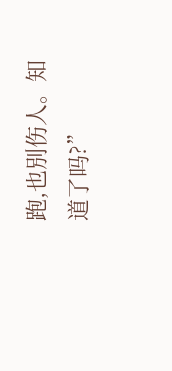跑,也別伤人。知道了吗?”